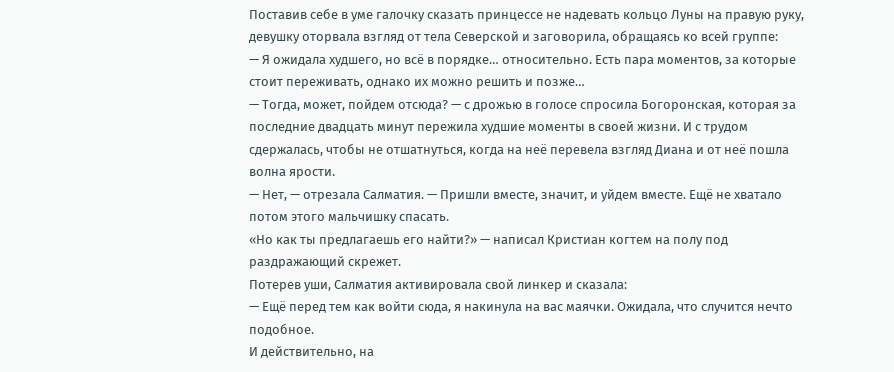Поставив себе в уме галочку сказать принцессе не надевать кольцо Луны на правую руку, девушку оторвала взгляд от тела Северской и заговорила, обращаясь ко всей группе:
— Я ожидала худшего, но всё в порядке… относительно. Есть пара моментов, за которые стоит переживать, однако их можно решить и позже…
— Тогда, может, пойдем отсюда? — с дрожью в голосе спросила Богоронская, которая за последние двадцать минут пережила худшие моменты в своей жизни. И с трудом сдержалась, чтобы не отшатнуться, когда на неё перевела взгляд Диана и от неё пошла волна ярости.
— Нет, — отрезала Салматия. — Пришли вместе, значит, и уйдем вместе. Ещё не хватало потом этого мальчишку спасать.
«Но как ты предлагаешь его найти?» — написал Кристиан когтем на полу под раздражающий скрежет.
Потерев уши, Салматия активировала свой линкер и сказала:
— Ещё перед тем как войти сюда, я накинула на вас маячки. Ожидала, что случится нечто подобное.
И действительно, на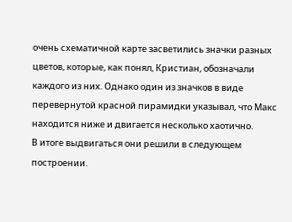очень схематичной карте засветились значки разных цветов, которые, как понял, Кристиан, обозначали каждого из них. Однако один из значков в виде перевернутой красной пирамидки указывал, что Макс находится ниже и двигается несколько хаотично.
В итоге выдвигаться они решили в следующем построении.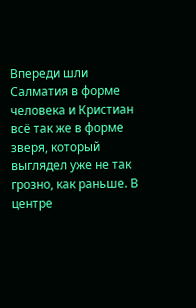Впереди шли Салматия в форме человека и Кристиан всё так же в форме зверя, который выглядел уже не так грозно, как раньше. В центре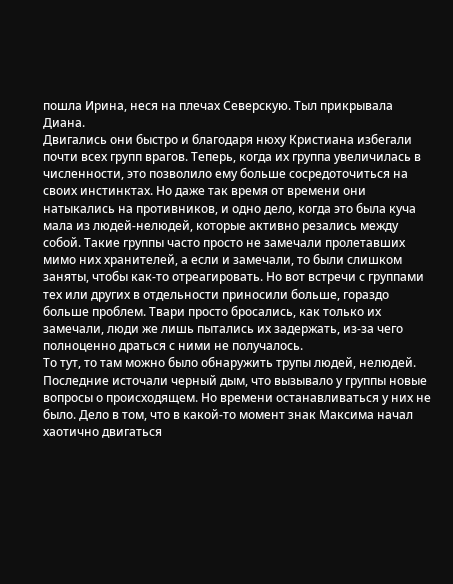пошла Ирина, неся на плечах Северскую. Тыл прикрывала Диана.
Двигались они быстро и благодаря нюху Кристиана избегали почти всех групп врагов. Теперь, когда их группа увеличилась в численности, это позволило ему больше сосредоточиться на своих инстинктах. Но даже так время от времени они натыкались на противников, и одно дело, когда это была куча мала из людей-нелюдей, которые активно резались между собой. Такие группы часто просто не замечали пролетавших мимо них хранителей, а если и замечали, то были слишком заняты, чтобы как-то отреагировать. Но вот встречи с группами тех или других в отдельности приносили больше, гораздо больше проблем. Твари просто бросались, как только их замечали, люди же лишь пытались их задержать, из-за чего полноценно драться с ними не получалось.
То тут, то там можно было обнаружить трупы людей, нелюдей. Последние источали черный дым, что вызывало у группы новые вопросы о происходящем. Но времени останавливаться у них не было. Дело в том, что в какой-то момент знак Максима начал хаотично двигаться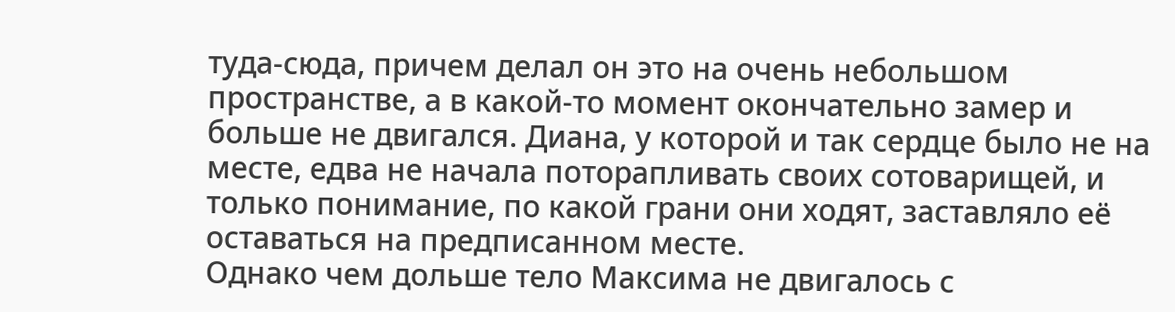туда-сюда, причем делал он это на очень небольшом пространстве, а в какой-то момент окончательно замер и больше не двигался. Диана, у которой и так сердце было не на месте, едва не начала поторапливать своих сотоварищей, и только понимание, по какой грани они ходят, заставляло её оставаться на предписанном месте.
Однако чем дольше тело Максима не двигалось с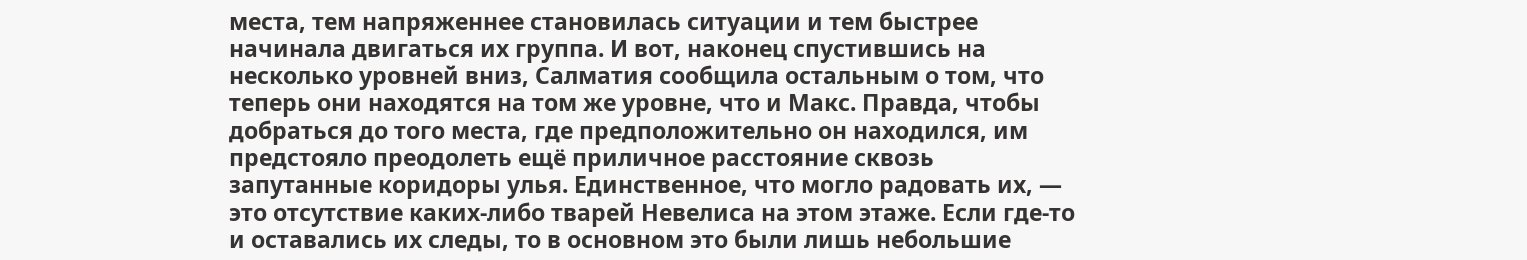места, тем напряженнее становилась ситуации и тем быстрее начинала двигаться их группа. И вот, наконец спустившись на несколько уровней вниз, Салматия сообщила остальным о том, что теперь они находятся на том же уровне, что и Макс. Правда, чтобы добраться до того места, где предположительно он находился, им предстояло преодолеть ещё приличное расстояние сквозь запутанные коридоры улья. Единственное, что могло радовать их, — это отсутствие каких-либо тварей Невелиса на этом этаже. Если где-то и оставались их следы, то в основном это были лишь небольшие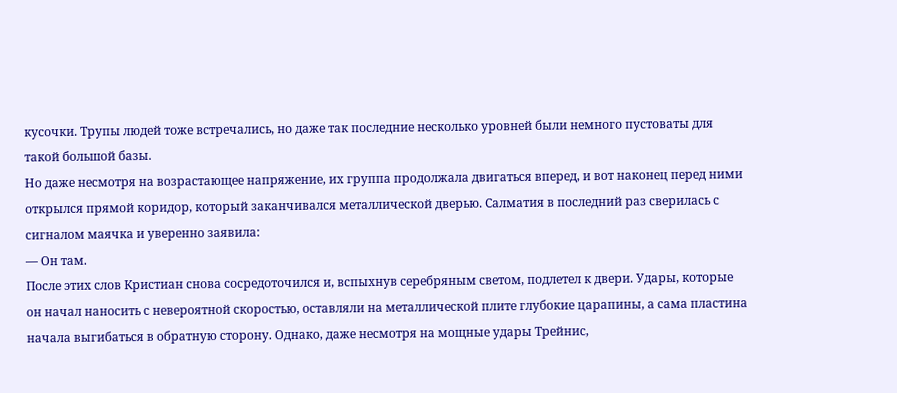кусочки. Трупы людей тоже встречались, но даже так последние несколько уровней были немного пустоваты для такой большой базы.
Но даже несмотря на возрастающее напряжение, их группа продолжала двигаться вперед, и вот наконец перед ними открылся прямой коридор, который заканчивался металлической дверью. Салматия в последний раз сверилась с сигналом маячка и уверенно заявила:
— Он там.
После этих слов Кристиан снова сосредоточился и, вспыхнув серебряным светом, подлетел к двери. Удары, которые он начал наносить с невероятной скоростью, оставляли на металлической плите глубокие царапины, а сама пластина начала выгибаться в обратную сторону. Однако, даже несмотря на мощные удары Трейнис,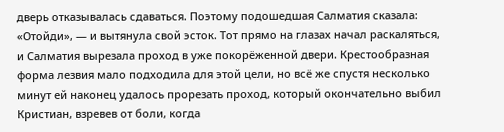дверь отказывалась сдаваться. Поэтому подошедшая Салматия сказала: «Отойди», — и вытянула свой эсток. Тот прямо на глазах начал раскаляться, и Салматия вырезала проход в уже покорёженной двери. Крестообразная форма лезвия мало подходила для этой цели, но всё же спустя несколько минут ей наконец удалось прорезать проход, который окончательно выбил Кристиан, взревев от боли, когда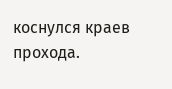коснулся краев прохода.